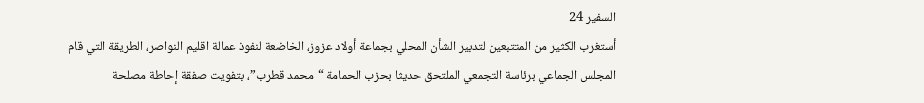السفير 24
أستغرب الكثير من المتتبعين لتدبير الشأن المحلي بجماعة أولاد عزوز، الخاضعة لنفوذ عمالة اقليم النواصر، الطريقة التي قام المجلس الجماعي برئاسة التجمعي الملتحق حديثا بحزب الحمامة “محمد قطرب”، بتفويت صفقة إحاطة مصلحة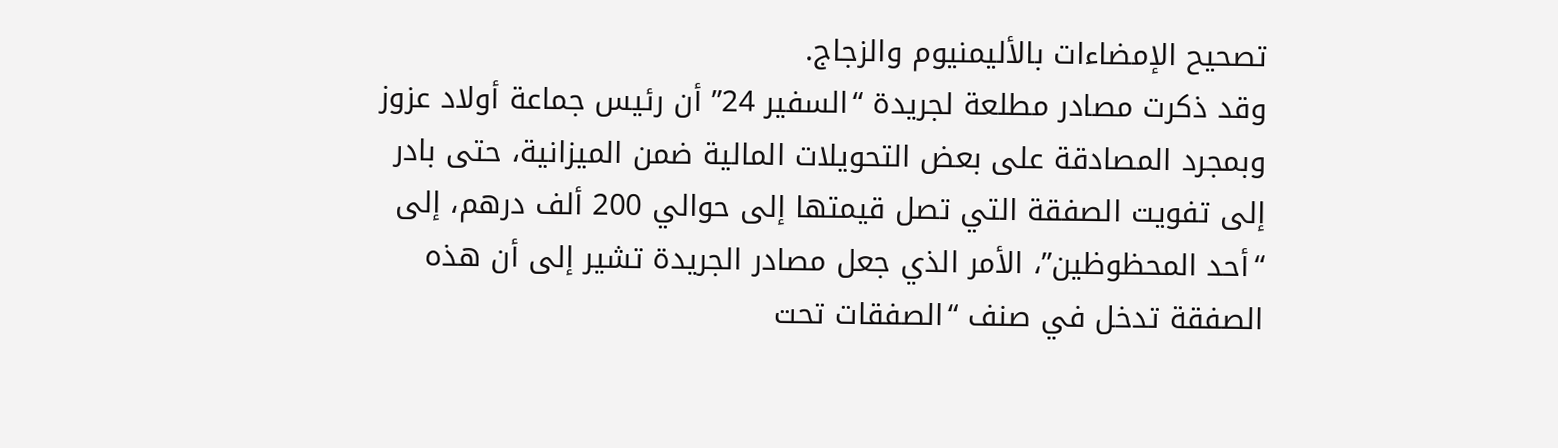تصحيح الإمضاءات بالأليمنيوم والزجاج.
وقد ذكرت مصادر مطلعة لجريدة “السفير 24” أن رئيس جماعة أولاد عزوز وبمجرد المصادقة على بعض التحويلات المالية ضمن الميزانية، حتى بادر إلى تفويت الصفقة التي تصل قيمتها إلى حوالي 200 ألف درهم، إلى “أحد المحظوظين”، الأمر الذي جعل مصادر الجريدة تشير إلى أن هذه الصفقة تدخل في صنف “الصفقات تحت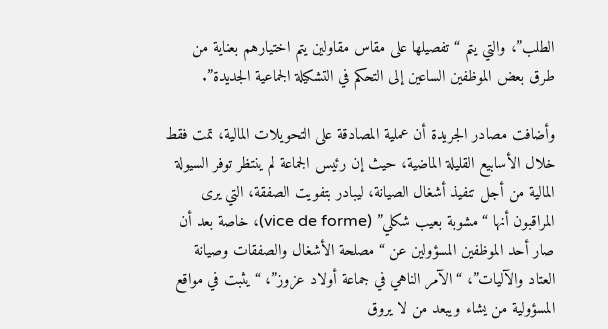الطلب”، والتي يتم “تفصيلها على مقاس مقاولين يتم اختيارهم بعناية من طرق بعض الموظفين الساعين إلى التحكم في التشكيلة الجماعية الجديدة”.

وأضافت مصادر الجريدة أن عملية المصادقة على التحويلات المالية، تمت فقط خلال الأسابيع القليلة الماضية، حيث إن رئيس الجماعة لم ينتظر توفر السيولة المالية من أجل تنفيذ أشغال الصيانة، ليبادر بتفويت الصفقة، التي يرى المراقبون أنها “مشوبة بعيب شكلي” (vice de forme)، خاصة بعد أن صار أحد الموظفين المسؤولين عن “مصلحة الأشغال والصفقات وصيانة العتاد والآليات”، “الآمر الناهي في جماعة أولاد عزوز”، “يثبت في مواقع المسؤولية من يشاء ويبعد من لا يروق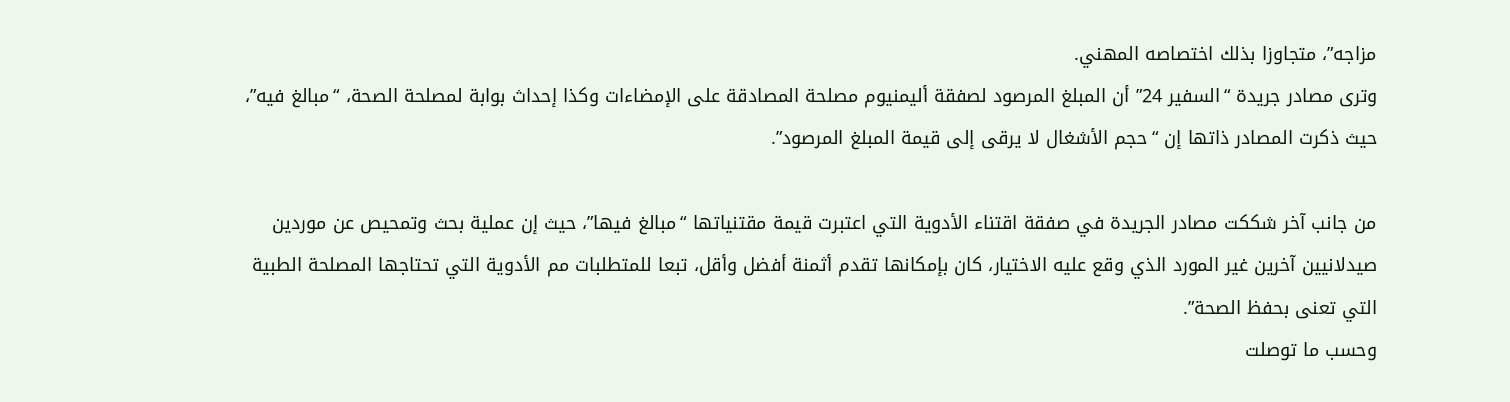مزاجه”، متجاوزا بذلك اختصاصه المهني.
وترى مصادر جريدة “السفير 24” أن المبلغ المرصود لصفقة أليمنيوم مصلحة المصادقة على الإمضاءات وكذا إحداث بوابة لمصلحة الصحة، “مبالغ فيه”، حيث ذكرت المصادر ذاتها إن “حجم الأشغال لا يرقى إلى قيمة المبلغ المرصود”.

من جانب آخر شككت مصادر الجريدة في صفقة اقتناء الأدوية التي اعتبرت قيمة مقتنياتها “مبالغ فيها”، حيث إن عملية بحث وتمحيص عن موردين صيدلانيين آخرين غير المورد الذي وقع عليه الاختيار، كان بإمكانها تقدم أثمنة أفضل وأقل، تبعا للمتطلبات مم الأدوية التي تحتاجها المصلحة الطبية التي تعنى بحفظ الصحة”.
وحسب ما توصلت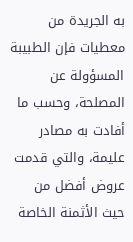به الجريدة من معطيات فإن الطبيبة المسؤولة عن المصلحة، وحسب ما أفادت به مصادر عليمة، والتي قدمت عروض أفضل من حيث الأثمنة الخاصة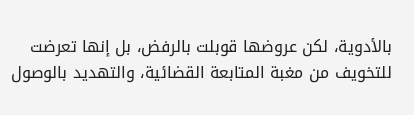بالأدوية، لكن عروضها قوبلت بالرفض، بل إنها تعرضت للتخويف من مغبة المتابعة القضائية، والتهديد بالوصول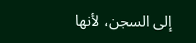إلى السجن، لأنها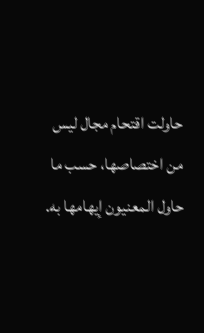حاولت اقتحام مجال ليس من اختصاصها، حسب ما حاول المعنيون إيهامها به.